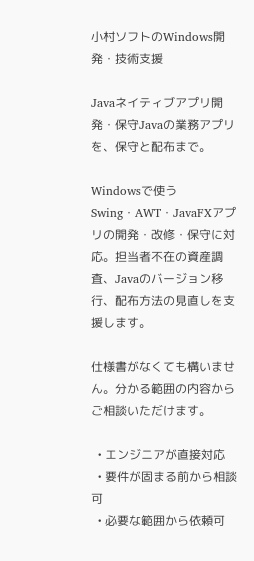小村ソフトのWindows開発・技術支援

Javaネイティブアプリ開発・保守Javaの業務アプリを、保守と配布まで。

Windowsで使うSwing・AWT・JavaFXアプリの開発・改修・保守に対応。担当者不在の資産調査、Javaのバージョン移行、配布方法の見直しを支援します。

仕様書がなくても構いません。分かる範囲の内容からご相談いただけます。

  • エンジニアが直接対応
  • 要件が固まる前から相談可
  • 必要な範囲から依頼可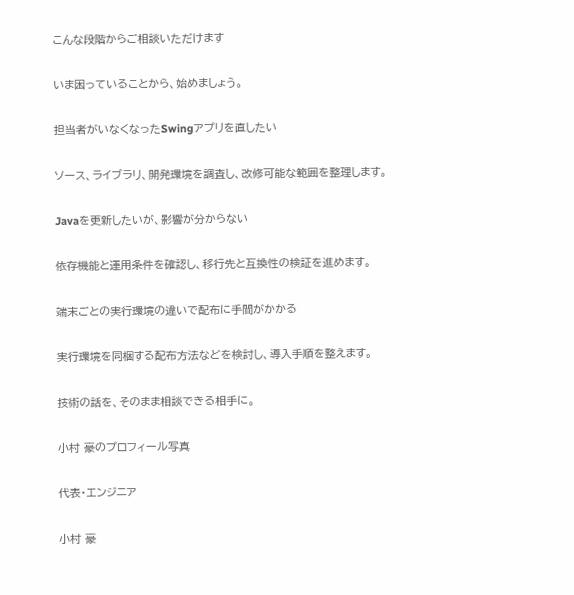こんな段階からご相談いただけます

いま困っていることから、始めましょう。

担当者がいなくなったSwingアプリを直したい

ソース、ライブラリ、開発環境を調査し、改修可能な範囲を整理します。

Javaを更新したいが、影響が分からない

依存機能と運用条件を確認し、移行先と互換性の検証を進めます。

端末ごとの実行環境の違いで配布に手間がかかる

実行環境を同梱する配布方法などを検討し、導入手順を整えます。

技術の話を、そのまま相談できる相手に。

小村 豪のプロフィール写真

代表・エンジニア

小村 豪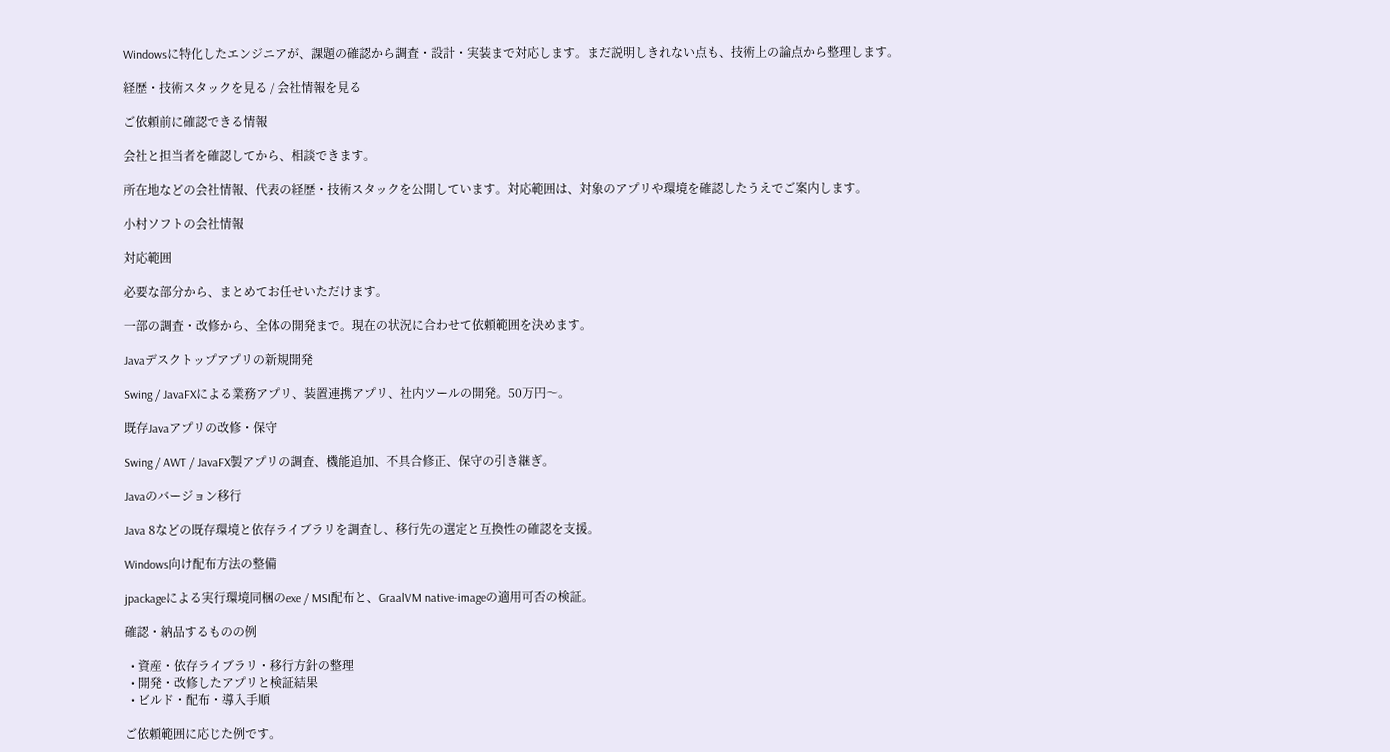Windowsに特化したエンジニアが、課題の確認から調査・設計・実装まで対応します。まだ説明しきれない点も、技術上の論点から整理します。

経歴・技術スタックを見る / 会社情報を見る

ご依頼前に確認できる情報

会社と担当者を確認してから、相談できます。

所在地などの会社情報、代表の経歴・技術スタックを公開しています。対応範囲は、対象のアプリや環境を確認したうえでご案内します。

小村ソフトの会社情報

対応範囲

必要な部分から、まとめてお任せいただけます。

一部の調査・改修から、全体の開発まで。現在の状況に合わせて依頼範囲を決めます。

Javaデスクトップアプリの新規開発

Swing / JavaFXによる業務アプリ、装置連携アプリ、社内ツールの開発。50万円〜。

既存Javaアプリの改修・保守

Swing / AWT / JavaFX製アプリの調査、機能追加、不具合修正、保守の引き継ぎ。

Javaのバージョン移行

Java 8などの既存環境と依存ライブラリを調査し、移行先の選定と互換性の確認を支援。

Windows向け配布方法の整備

jpackageによる実行環境同梱のexe / MSI配布と、GraalVM native-imageの適用可否の検証。

確認・納品するものの例

  • 資産・依存ライブラリ・移行方針の整理
  • 開発・改修したアプリと検証結果
  • ビルド・配布・導入手順

ご依頼範囲に応じた例です。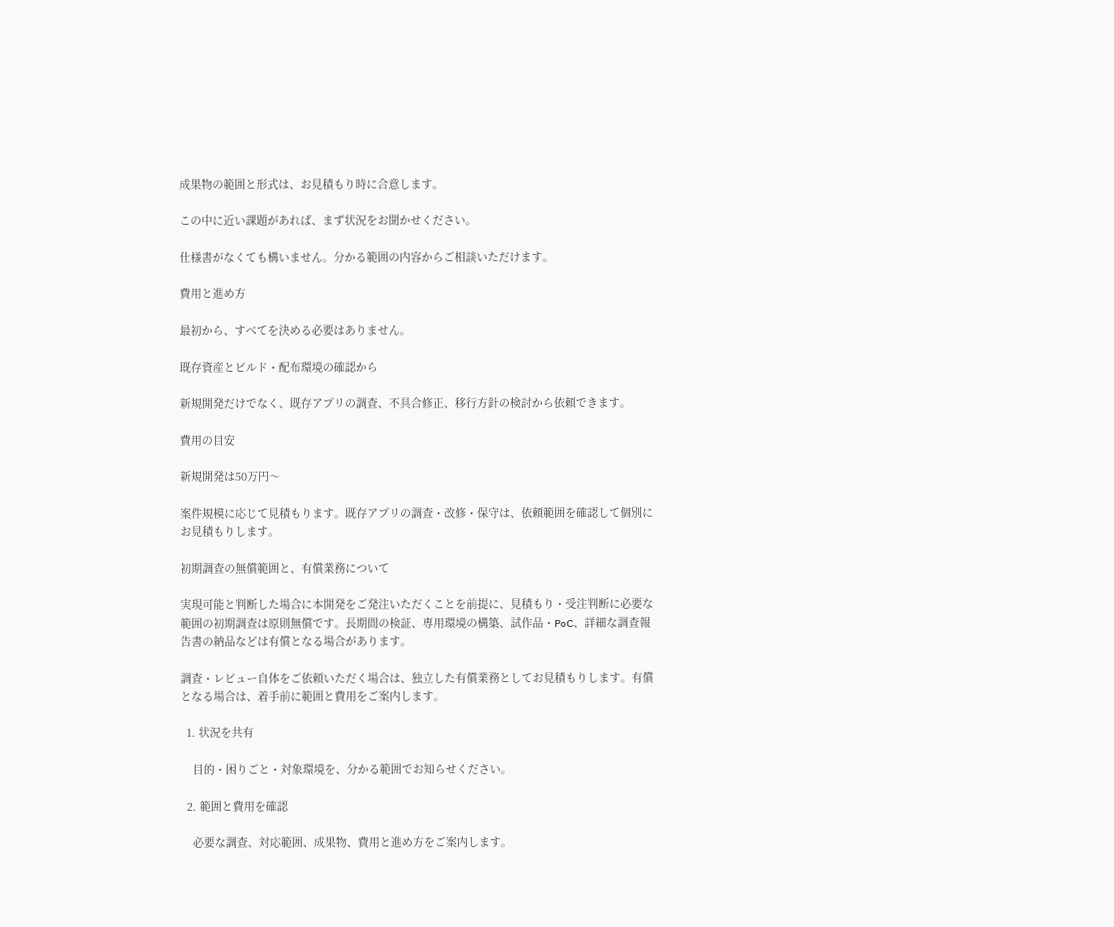成果物の範囲と形式は、お見積もり時に合意します。

この中に近い課題があれば、まず状況をお聞かせください。

仕様書がなくても構いません。分かる範囲の内容からご相談いただけます。

費用と進め方

最初から、すべてを決める必要はありません。

既存資産とビルド・配布環境の確認から

新規開発だけでなく、既存アプリの調査、不具合修正、移行方針の検討から依頼できます。

費用の目安

新規開発は50万円〜

案件規模に応じて見積もります。既存アプリの調査・改修・保守は、依頼範囲を確認して個別にお見積もりします。

初期調査の無償範囲と、有償業務について

実現可能と判断した場合に本開発をご発注いただくことを前提に、見積もり・受注判断に必要な範囲の初期調査は原則無償です。長期間の検証、専用環境の構築、試作品・PoC、詳細な調査報告書の納品などは有償となる場合があります。

調査・レビュー自体をご依頼いただく場合は、独立した有償業務としてお見積もりします。有償となる場合は、着手前に範囲と費用をご案内します。

  1. 状況を共有

    目的・困りごと・対象環境を、分かる範囲でお知らせください。

  2. 範囲と費用を確認

    必要な調査、対応範囲、成果物、費用と進め方をご案内します。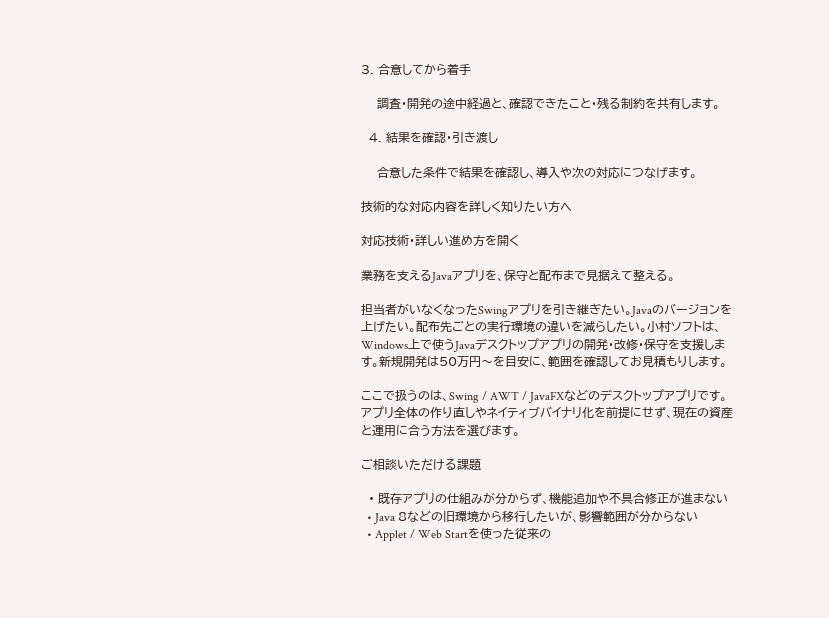3. 合意してから着手

    調査・開発の途中経過と、確認できたこと・残る制約を共有します。

  4. 結果を確認・引き渡し

    合意した条件で結果を確認し、導入や次の対応につなげます。

技術的な対応内容を詳しく知りたい方へ

対応技術・詳しい進め方を開く

業務を支えるJavaアプリを、保守と配布まで見据えて整える。

担当者がいなくなったSwingアプリを引き継ぎたい。Javaのバージョンを上げたい。配布先ごとの実行環境の違いを減らしたい。小村ソフトは、Windows上で使うJavaデスクトップアプリの開発・改修・保守を支援します。新規開発は50万円〜を目安に、範囲を確認してお見積もりします。

ここで扱うのは、Swing / AWT / JavaFXなどのデスクトップアプリです。アプリ全体の作り直しやネイティブバイナリ化を前提にせず、現在の資産と運用に合う方法を選びます。

ご相談いただける課題

  • 既存アプリの仕組みが分からず、機能追加や不具合修正が進まない
  • Java 8などの旧環境から移行したいが、影響範囲が分からない
  • Applet / Web Startを使った従来の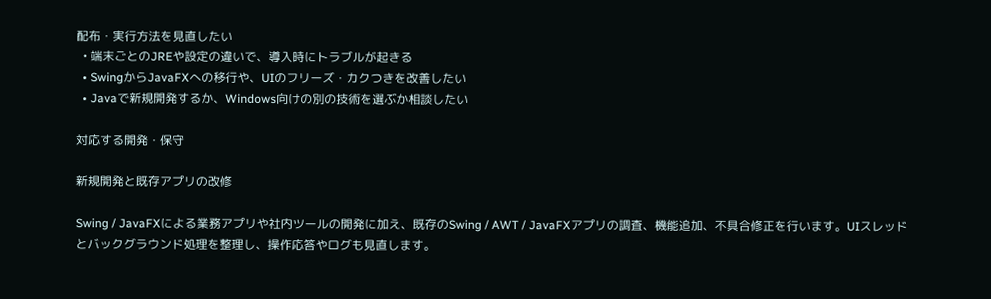配布・実行方法を見直したい
  • 端末ごとのJREや設定の違いで、導入時にトラブルが起きる
  • SwingからJavaFXへの移行や、UIのフリーズ・カクつきを改善したい
  • Javaで新規開発するか、Windows向けの別の技術を選ぶか相談したい

対応する開発・保守

新規開発と既存アプリの改修

Swing / JavaFXによる業務アプリや社内ツールの開発に加え、既存のSwing / AWT / JavaFXアプリの調査、機能追加、不具合修正を行います。UIスレッドとバックグラウンド処理を整理し、操作応答やログも見直します。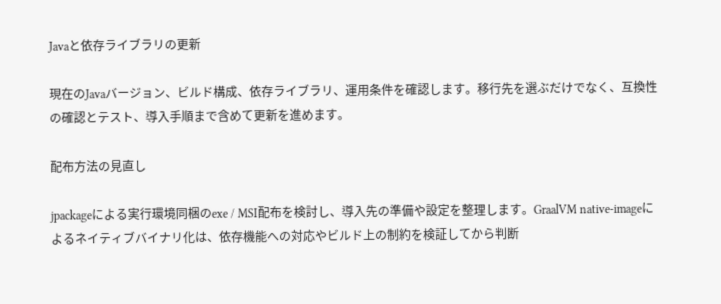Javaと依存ライブラリの更新

現在のJavaバージョン、ビルド構成、依存ライブラリ、運用条件を確認します。移行先を選ぶだけでなく、互換性の確認とテスト、導入手順まで含めて更新を進めます。

配布方法の見直し

jpackageによる実行環境同梱のexe / MSI配布を検討し、導入先の準備や設定を整理します。GraalVM native-imageによるネイティブバイナリ化は、依存機能への対応やビルド上の制約を検証してから判断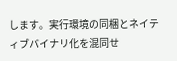します。実行環境の同梱とネイティブバイナリ化を混同せ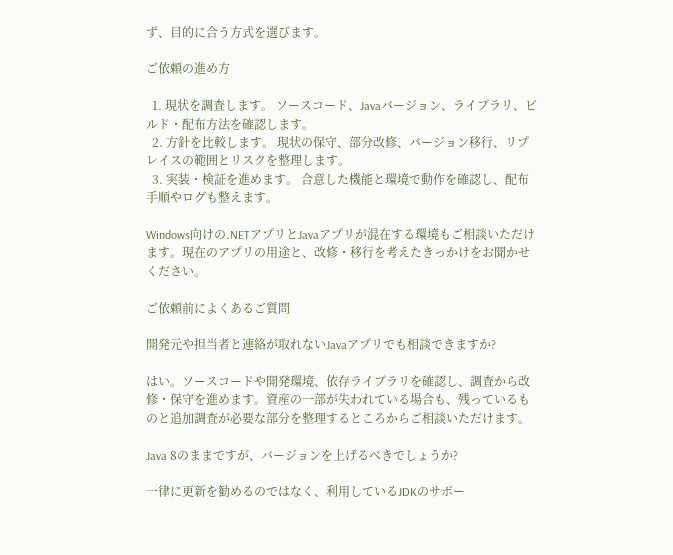ず、目的に合う方式を選びます。

ご依頼の進め方

  1. 現状を調査します。 ソースコード、Javaバージョン、ライブラリ、ビルド・配布方法を確認します。
  2. 方針を比較します。 現状の保守、部分改修、バージョン移行、リプレイスの範囲とリスクを整理します。
  3. 実装・検証を進めます。 合意した機能と環境で動作を確認し、配布手順やログも整えます。

Windows向けの.NETアプリとJavaアプリが混在する環境もご相談いただけます。現在のアプリの用途と、改修・移行を考えたきっかけをお聞かせください。

ご依頼前によくあるご質問

開発元や担当者と連絡が取れないJavaアプリでも相談できますか?

はい。ソースコードや開発環境、依存ライブラリを確認し、調査から改修・保守を進めます。資産の一部が失われている場合も、残っているものと追加調査が必要な部分を整理するところからご相談いただけます。

Java 8のままですが、バージョンを上げるべきでしょうか?

一律に更新を勧めるのではなく、利用しているJDKのサポー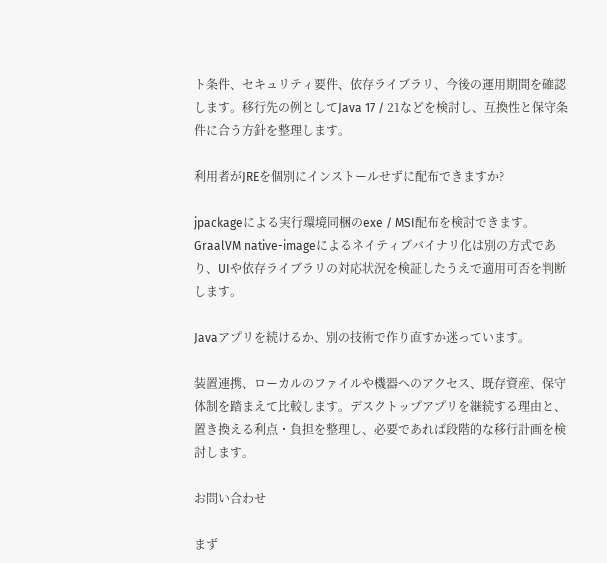ト条件、セキュリティ要件、依存ライブラリ、今後の運用期間を確認します。移行先の例としてJava 17 / 21などを検討し、互換性と保守条件に合う方針を整理します。

利用者がJREを個別にインストールせずに配布できますか?

jpackageによる実行環境同梱のexe / MSI配布を検討できます。GraalVM native-imageによるネイティブバイナリ化は別の方式であり、UIや依存ライブラリの対応状況を検証したうえで適用可否を判断します。

Javaアプリを続けるか、別の技術で作り直すか迷っています。

装置連携、ローカルのファイルや機器へのアクセス、既存資産、保守体制を踏まえて比較します。デスクトップアプリを継続する理由と、置き換える利点・負担を整理し、必要であれば段階的な移行計画を検討します。

お問い合わせ

まず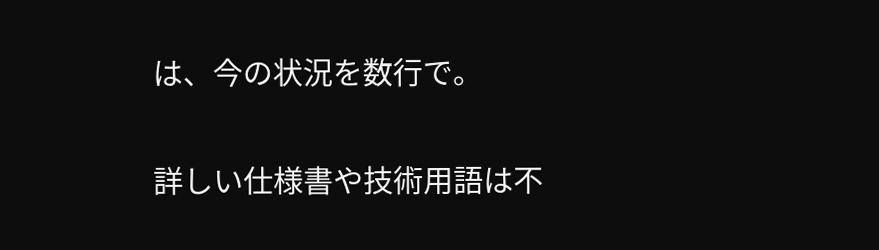は、今の状況を数行で。

詳しい仕様書や技術用語は不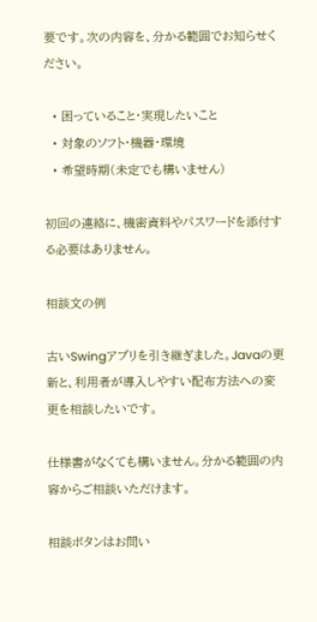要です。次の内容を、分かる範囲でお知らせください。

  • 困っていること・実現したいこと
  • 対象のソフト・機器・環境
  • 希望時期(未定でも構いません)

初回の連絡に、機密資料やパスワードを添付する必要はありません。

相談文の例

古いSwingアプリを引き継ぎました。Javaの更新と、利用者が導入しやすい配布方法への変更を相談したいです。

仕様書がなくても構いません。分かる範囲の内容からご相談いただけます。

相談ボタンはお問い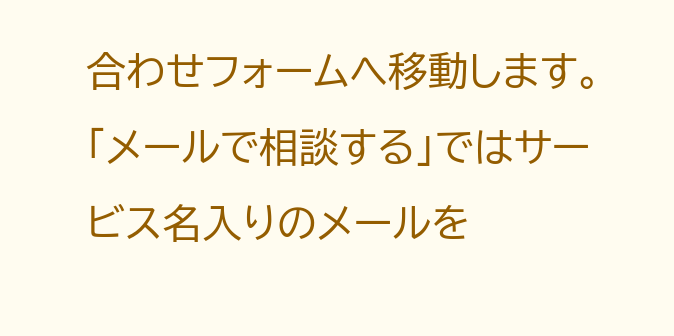合わせフォームへ移動します。 「メールで相談する」ではサービス名入りのメールを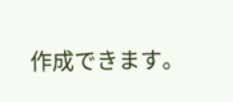作成できます。